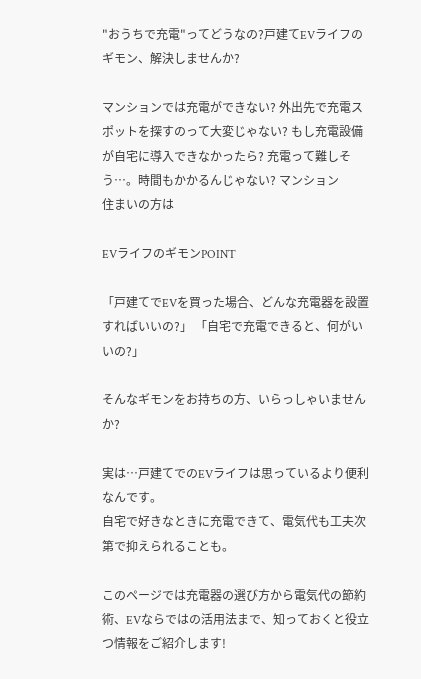"おうちで充電"ってどうなの?戸建てEVライフのギモン、解決しませんか?

マンションでは充電ができない? 外出先で充電スポットを探すのって大変じゃない? もし充電設備が自宅に導入できなかったら? 充電って難しそう…。時間もかかるんじゃない? マンション
住まいの方は

EVライフのギモンPOINT

「戸建てでEVを買った場合、どんな充電器を設置すればいいの?」 「自宅で充電できると、何がいいの?」

そんなギモンをお持ちの方、いらっしゃいませんか?

実は…戸建てでのEVライフは思っているより便利なんです。
自宅で好きなときに充電できて、電気代も工夫次第で抑えられることも。

このページでは充電器の選び方から電気代の節約術、EVならではの活用法まで、知っておくと役立つ情報をご紹介します!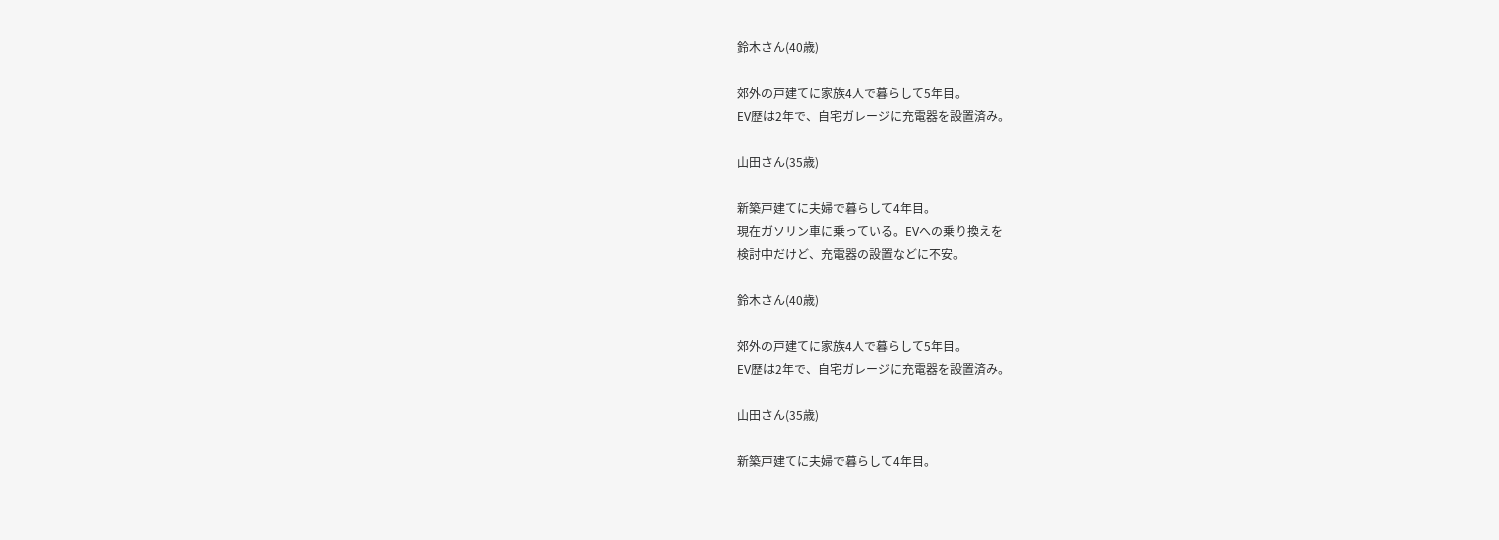鈴木さん(40歳)

郊外の戸建てに家族4人で暮らして5年目。
EV歴は2年で、自宅ガレージに充電器を設置済み。

山田さん(35歳)

新築戸建てに夫婦で暮らして4年目。
現在ガソリン車に乗っている。EVへの乗り換えを
検討中だけど、充電器の設置などに不安。

鈴木さん(40歳)

郊外の戸建てに家族4人で暮らして5年目。
EV歴は2年で、自宅ガレージに充電器を設置済み。

山田さん(35歳)

新築戸建てに夫婦で暮らして4年目。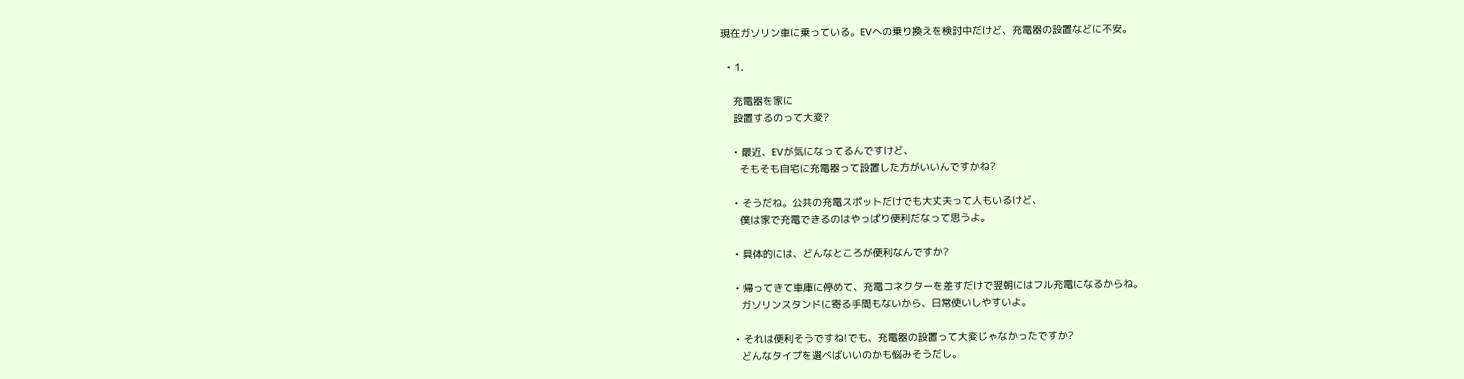現在ガソリン車に乗っている。EVへの乗り換えを検討中だけど、充電器の設置などに不安。

  • 1.

    充電器を家に
    設置するのって大変?

    • 最近、EVが気になってるんですけど、
      そもそも自宅に充電器って設置した方がいいんですかね?

    • そうだね。公共の充電スポットだけでも大丈夫って人もいるけど、
      僕は家で充電できるのはやっぱり便利だなって思うよ。

    • 具体的には、どんなところが便利なんですか?

    • 帰ってきて車庫に停めて、充電コネクターを差すだけで翌朝にはフル充電になるからね。
      ガソリンスタンドに寄る手間もないから、日常使いしやすいよ。

    • それは便利そうですね!でも、充電器の設置って大変じゃなかったですか?
      どんなタイプを選べばいいのかも悩みそうだし。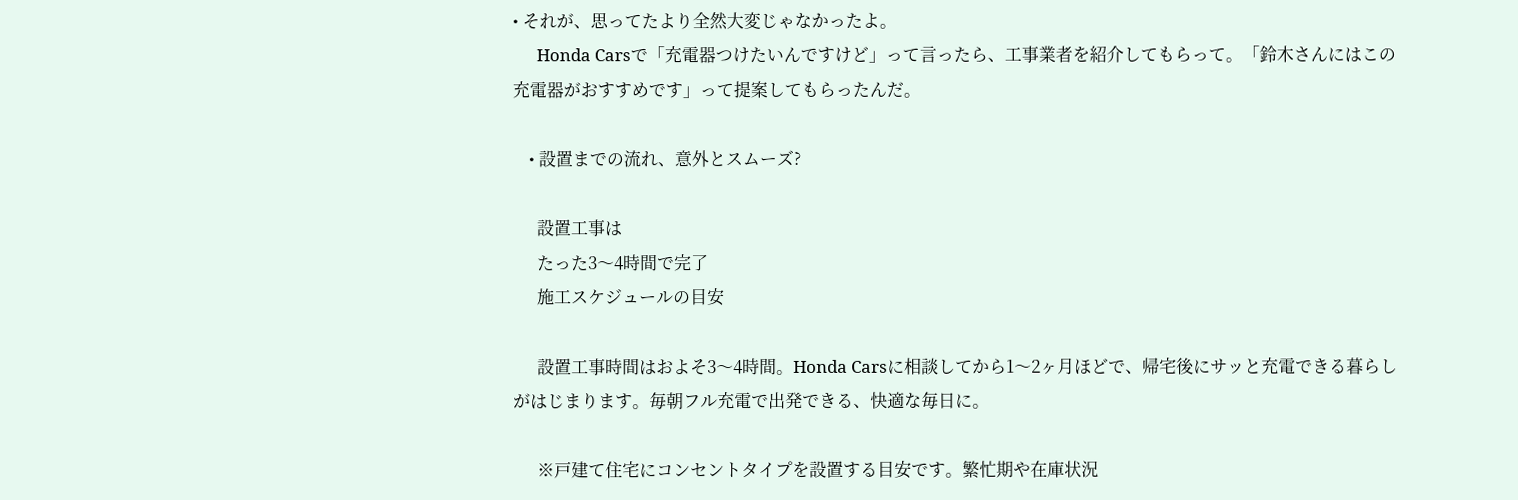• それが、思ってたより全然大変じゃなかったよ。
      Honda Carsで「充電器つけたいんですけど」って言ったら、工事業者を紹介してもらって。「鈴木さんにはこの充電器がおすすめです」って提案してもらったんだ。

    • 設置までの流れ、意外とスムーズ?

      設置工事は
      たった3〜4時間で完了
      施工スケジュールの目安

      設置工事時間はおよそ3〜4時間。Honda Carsに相談してから1〜2ヶ月ほどで、帰宅後にサッと充電できる暮らしがはじまります。毎朝フル充電で出発できる、快適な毎日に。

      ※戸建て住宅にコンセントタイプを設置する目安です。繁忙期や在庫状況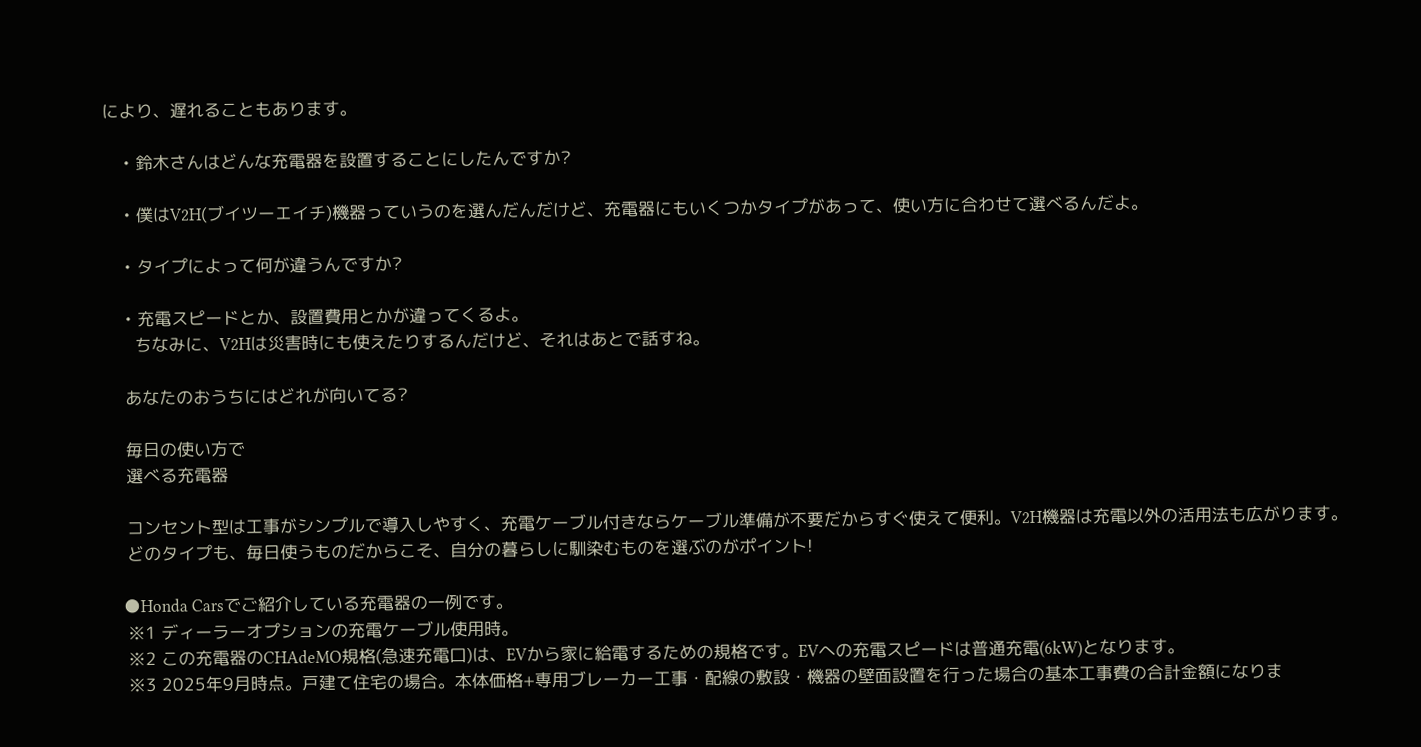により、遅れることもあります。

    • 鈴木さんはどんな充電器を設置することにしたんですか?

    • 僕はV2H(ブイツーエイチ)機器っていうのを選んだんだけど、充電器にもいくつかタイプがあって、使い方に合わせて選べるんだよ。

    • タイプによって何が違うんですか?

    • 充電スピードとか、設置費用とかが違ってくるよ。
      ちなみに、V2Hは災害時にも使えたりするんだけど、それはあとで話すね。

    あなたのおうちにはどれが向いてる?

    毎日の使い方で
    選べる充電器

    コンセント型は工事がシンプルで導入しやすく、充電ケーブル付きならケーブル準備が不要だからすぐ使えて便利。V2H機器は充電以外の活用法も広がります。
    どのタイプも、毎日使うものだからこそ、自分の暮らしに馴染むものを選ぶのがポイント!

    ●Honda Carsでご紹介している充電器の一例です。
    ※1 ディーラーオプションの充電ケーブル使用時。
    ※2 この充電器のCHAdeMO規格(急速充電口)は、EVから家に給電するための規格です。EVへの充電スピードは普通充電(6kW)となります。
    ※3 2025年9月時点。戸建て住宅の場合。本体価格+専用ブレーカー工事・配線の敷設・機器の壁面設置を行った場合の基本工事費の合計金額になりま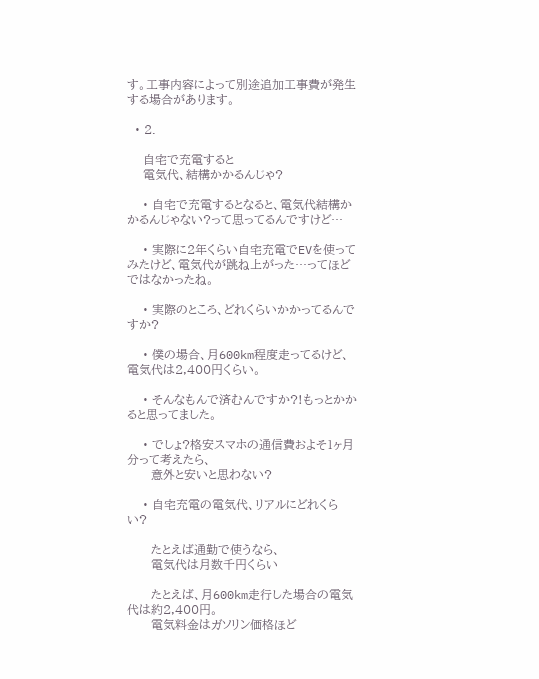す。工事内容によって別途追加工事費が発生する場合があります。

  • 2.

    自宅で充電すると
    電気代、結構かかるんじゃ?

    • 自宅で充電するとなると、電気代結構かかるんじゃない?って思ってるんですけど…

    • 実際に2年くらい自宅充電でEVを使ってみたけど、電気代が跳ね上がった…ってほどではなかったね。

    • 実際のところ、どれくらいかかってるんですか?

    • 僕の場合、月600km程度走ってるけど、電気代は2,400円くらい。

    • そんなもんで済むんですか?!もっとかかると思ってました。

    • でしょ?格安スマホの通信費およそ1ヶ月分って考えたら、
      意外と安いと思わない?

    • 自宅充電の電気代、リアルにどれくらい?

      たとえば通勤で使うなら、
      電気代は月数千円くらい

      たとえば、月600km走行した場合の電気代は約2,400円。
      電気料金はガソリン価格ほど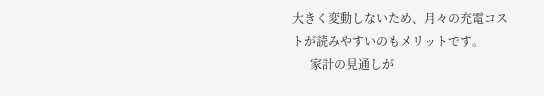大きく変動しないため、月々の充電コストが読みやすいのもメリットです。
      家計の見通しが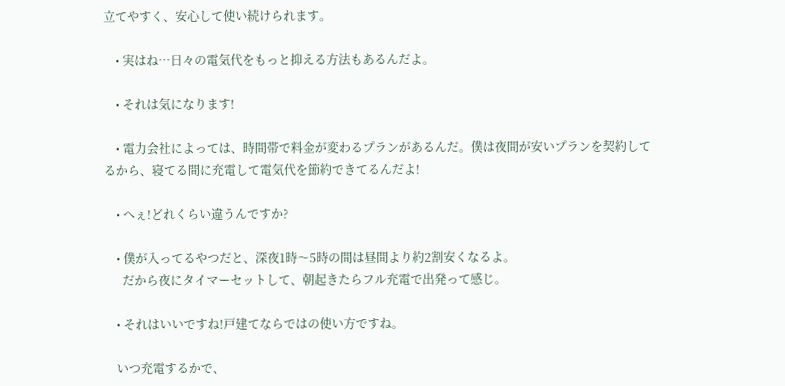立てやすく、安心して使い続けられます。

    • 実はね…日々の電気代をもっと抑える方法もあるんだよ。

    • それは気になります!

    • 電力会社によっては、時間帯で料金が変わるプランがあるんだ。僕は夜間が安いプランを契約してるから、寝てる間に充電して電気代を節約できてるんだよ!

    • へぇ!どれくらい違うんですか?

    • 僕が入ってるやつだと、深夜1時〜5時の間は昼間より約2割安くなるよ。
      だから夜にタイマーセットして、朝起きたらフル充電で出発って感じ。

    • それはいいですね!戸建てならではの使い方ですね。

    いつ充電するかで、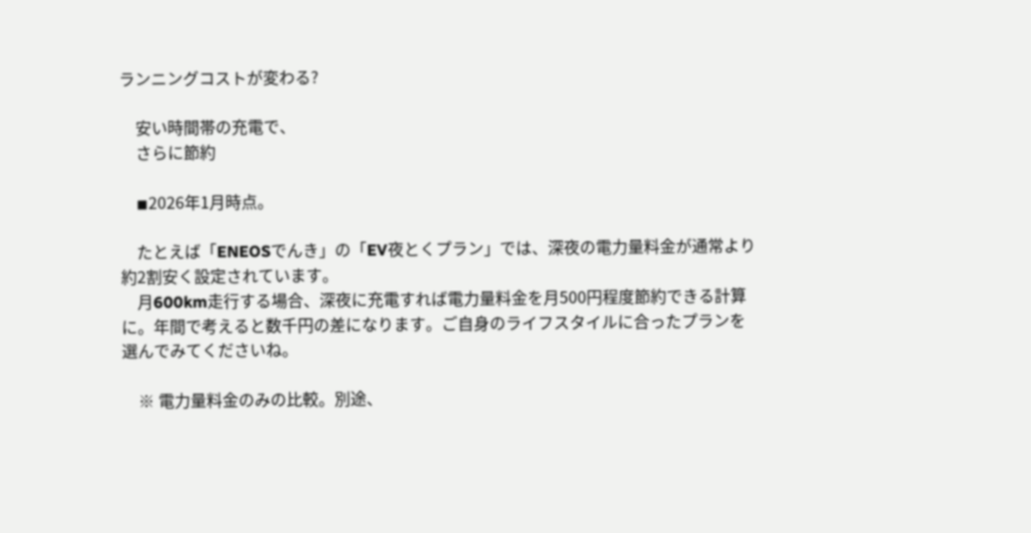ランニングコストが変わる?

    安い時間帯の充電で、
    さらに節約

    ◾2026年1月時点。

    たとえば「ENEOSでんき」の「EV夜とくプラン」では、深夜の電力量料金が通常より約2割安く設定されています。
    月600km走行する場合、深夜に充電すれば電力量料金を月500円程度節約できる計算に。年間で考えると数千円の差になります。ご自身のライフスタイルに合ったプランを選んでみてくださいね。

    ※ 電力量料金のみの比較。別途、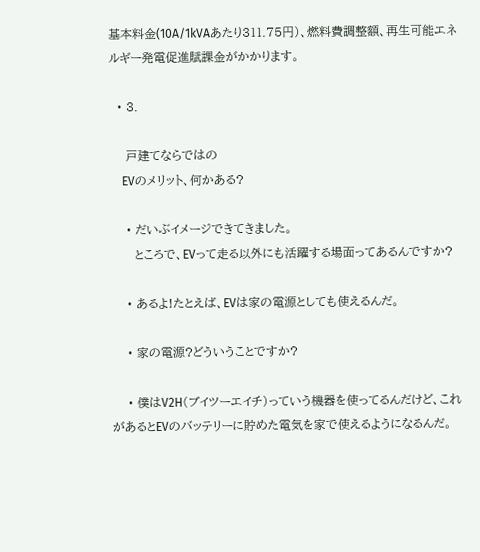基本料金(10A/1kVAあたり311.75円)、燃料費調整額、再生可能エネルギー発電促進賦課金がかかります。

  • 3.

    戸建てならではの
    EVのメリット、何かある?

    • だいぶイメージできてきました。
      ところで、EVって走る以外にも活躍する場面ってあるんですか?

    • あるよ!たとえば、EVは家の電源としても使えるんだ。

    • 家の電源?どういうことですか?

    • 僕はV2H(ブイツーエイチ)っていう機器を使ってるんだけど、これがあるとEVのバッテリーに貯めた電気を家で使えるようになるんだ。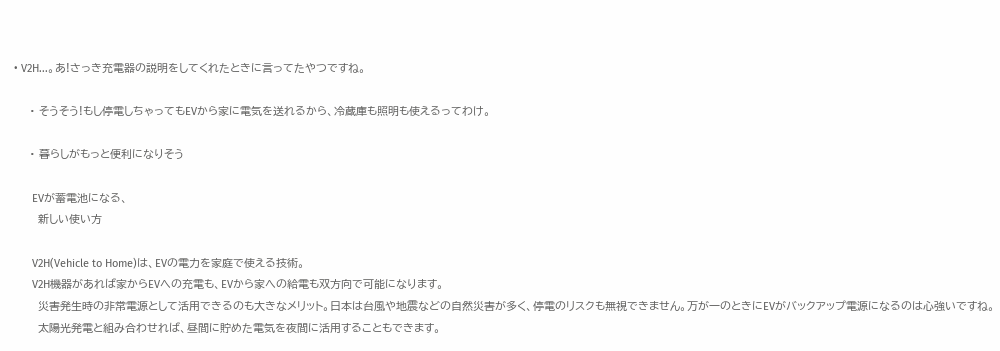• V2H...。あ!さっき充電器の説明をしてくれたときに言ってたやつですね。

    • そうそう!もし停電しちゃってもEVから家に電気を送れるから、冷蔵庫も照明も使えるってわけ。

    • 暮らしがもっと便利になりそう

      EVが蓄電池になる、
      新しい使い方

      V2H(Vehicle to Home)は、EVの電力を家庭で使える技術。
      V2H機器があれば家からEVへの充電も、EVから家への給電も双方向で可能になります。
      災害発生時の非常電源として活用できるのも大きなメリット。日本は台風や地震などの自然災害が多く、停電のリスクも無視できません。万が一のときにEVがバックアップ電源になるのは心強いですね。
      太陽光発電と組み合わせれば、昼間に貯めた電気を夜間に活用することもできます。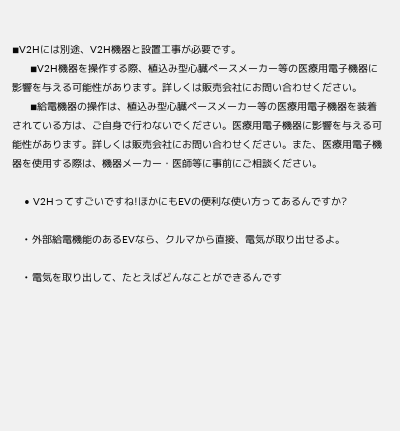◾V2Hには別途、V2H機器と設置工事が必要です。
      ◾V2H機器を操作する際、植込み型心臓ペースメーカー等の医療用電子機器に影響を与える可能性があります。詳しくは販売会社にお問い合わせください。
      ◾給電機器の操作は、植込み型心臓ペースメーカー等の医療用電子機器を装着されている方は、ご自身で行わないでください。医療用電子機器に影響を与える可能性があります。詳しくは販売会社にお問い合わせください。また、医療用電子機器を使用する際は、機器メーカー・医師等に事前にご相談ください。

    • V2Hってすごいですね!ほかにもEVの便利な使い方ってあるんですか?

    • 外部給電機能のあるEVなら、クルマから直接、電気が取り出せるよ。

    • 電気を取り出して、たとえばどんなことができるんです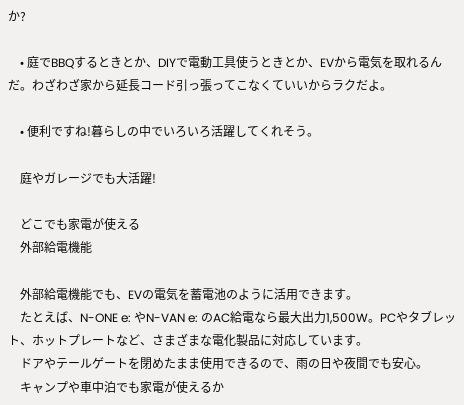か?

    • 庭でBBQするときとか、DIYで電動工具使うときとか、EVから電気を取れるんだ。わざわざ家から延長コード引っ張ってこなくていいからラクだよ。

    • 便利ですね!暮らしの中でいろいろ活躍してくれそう。

    庭やガレージでも大活躍!

    どこでも家電が使える
    外部給電機能

    外部給電機能でも、EVの電気を蓄電池のように活用できます。
    たとえば、N-ONE e: やN-VAN e: のAC給電なら最大出力1,500W。PCやタブレット、ホットプレートなど、さまざまな電化製品に対応しています。
    ドアやテールゲートを閉めたまま使用できるので、雨の日や夜間でも安心。
    キャンプや車中泊でも家電が使えるか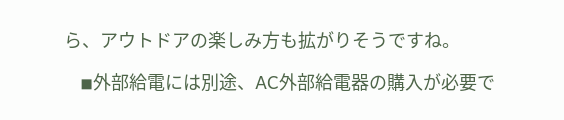ら、アウトドアの楽しみ方も拡がりそうですね。

    ◾外部給電には別途、AC外部給電器の購入が必要で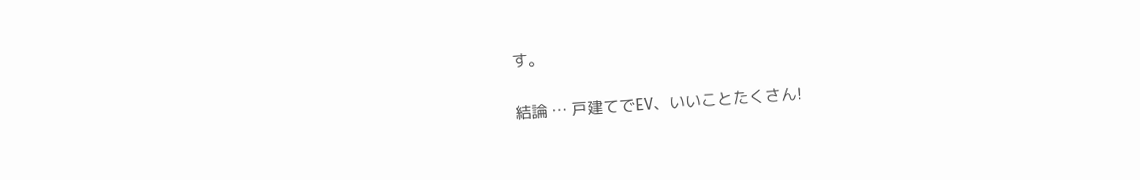す。

結論 … 戸建てでEV、いいことたくさん!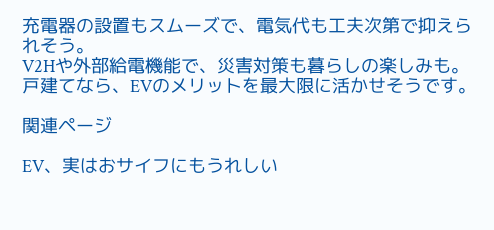充電器の設置もスムーズで、電気代も工夫次第で抑えられそう。
V2Hや外部給電機能で、災害対策も暮らしの楽しみも。
戸建てなら、EVのメリットを最大限に活かせそうです。

関連ページ

EV、実はおサイフにもうれしい